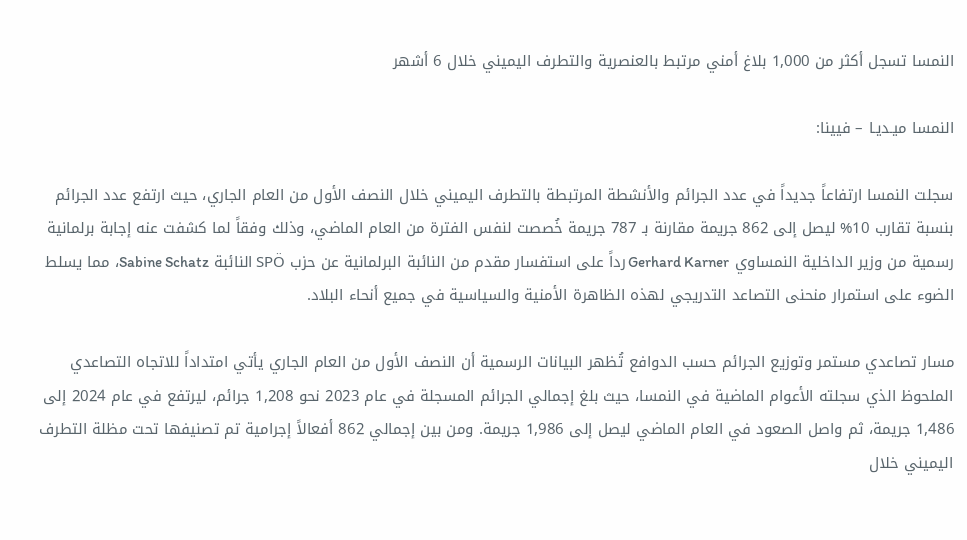النمسا تسجل أكثر من 1,000 بلاغ أمني مرتبط بالعنصرية والتطرف اليميني خلال 6 أشهر

النمسا ميـديـا – فيينا:

سجلت النمسا ارتفاعاً جديداً في عدد الجرائم والأنشطة المرتبطة بالتطرف اليميني خلال النصف الأول من العام الجاري، حيث ارتفع عدد الجرائم بنسبة تقارب 10% ليصل إلى 862 جريمة مقارنة بـ 787 جريمة خُصصت لنفس الفترة من العام الماضي، وذلك وفقاً لما كشفت عنه إجابة برلمانية رسمية من وزير الداخلية النمساوي Gerhard Karner رداً على استفسار مقدم من النائبة البرلمانية عن حزب SPÖ النائبة Sabine Schatz، مما يسلط الضوء على استمرار منحنى التصاعد التدريجي لهذه الظاهرة الأمنية والسياسية في جميع أنحاء البلاد.

مسار تصاعدي مستمر وتوزيع الجرائم حسب الدوافع تُظهر البيانات الرسمية أن النصف الأول من العام الجاري يأتي امتداداً للاتجاه التصاعدي الملحوظ الذي سجلته الأعوام الماضية في النمسا، حيث بلغ إجمالي الجرائم المسجلة في عام 2023 نحو 1,208 جرائم، ليرتفع في عام 2024 إلى 1,486 جريمة، ثم واصل الصعود في العام الماضي ليصل إلى 1,986 جريمة. ومن بين إجمالي 862 أفعالاً إجرامية تم تصنيفها تحت مظلة التطرف اليميني خلال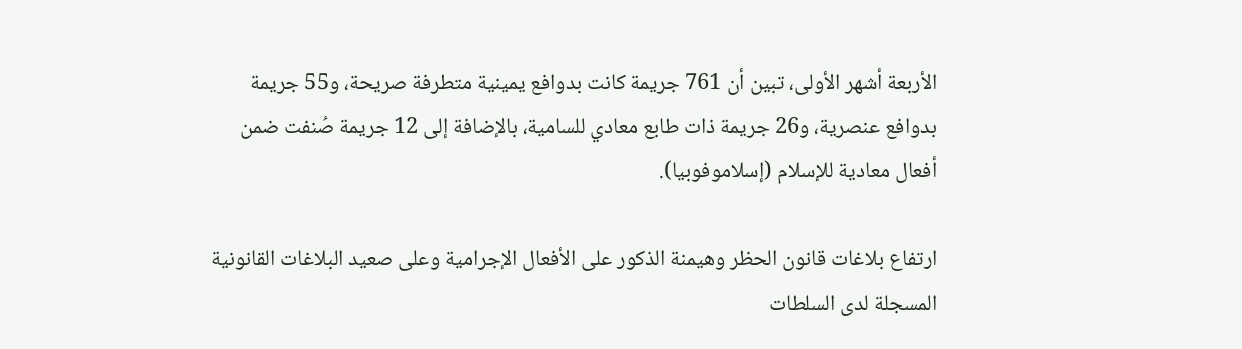الأربعة أشهر الأولى، تبين أن 761 جريمة كانت بدوافع يمينية متطرفة صريحة، و55 جريمة بدوافع عنصرية، و26 جريمة ذات طابع معادي للسامية، بالإضافة إلى 12 جريمة صُنفت ضمن أفعال معادية للإسلام (إسلاموفوبيا).

ارتفاع بلاغات قانون الحظر وهيمنة الذكور على الأفعال الإجرامية وعلى صعيد البلاغات القانونية المسجلة لدى السلطات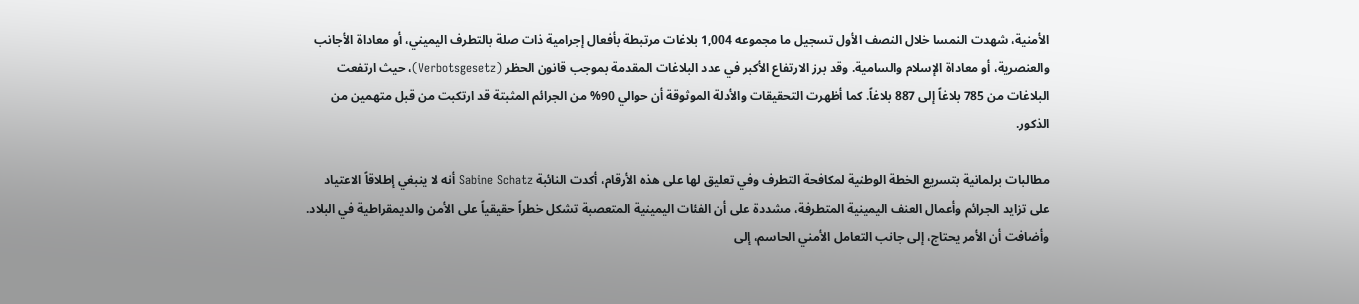الأمنية، شهدت النمسا خلال النصف الأول تسجيل ما مجموعه 1,004 بلاغات مرتبطة بأفعال إجرامية ذات صلة بالتطرف اليميني، أو معاداة الأجانب والعنصرية، أو معاداة الإسلام والسامية. وقد برز الارتفاع الأكبر في عدد البلاغات المقدمة بموجب قانون الحظر (Verbotsgesetz)، حيث ارتفعت البلاغات من 785 بلاغاً إلى 887 بلاغاً. كما أظهرت التحقيقات والأدلة الموثوقة أن حوالي 90% من الجرائم المثبتة قد ارتكبت من قبل متهمين من الذكور.

مطالبات برلمانية بتسريع الخطة الوطنية لمكافحة التطرف وفي تعليق لها على هذه الأرقام، أكدت النائبة Sabine Schatz أنه لا ينبغي إطلاقاً الاعتياد على تزايد الجرائم وأعمال العنف اليمينية المتطرفة، مشددة على أن الفئات اليمينية المتعصبة تشكل خطراً حقيقياً على الأمن والديمقراطية في البلاد. وأضافت أن الأمر يحتاج، إلى جانب التعامل الأمني الحاسم، إلى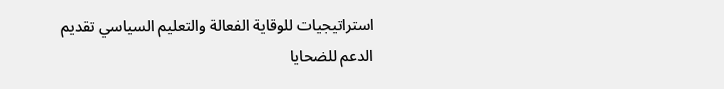استراتيجيات للوقاية الفعالة والتعليم السياسي تقديم الدعم للضحايا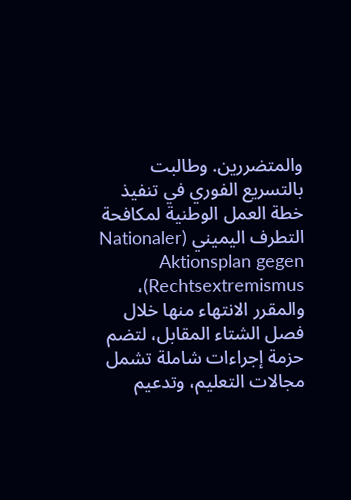والمتضررين. وطالبت بالتسريع الفوري في تنفيذ خطة العمل الوطنية لمكافحة التطرف اليميني (Nationaler Aktionsplan gegen Rechtsextremismus)، والمقرر الانتهاء منها خلال فصل الشتاء المقابل، لتضم حزمة إجراءات شاملة تشمل مجالات التعليم، وتدعيم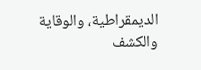الديمقراطية، والوقاية والكشف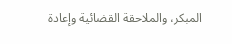المبكر، والملاحقة القضائية وإعادة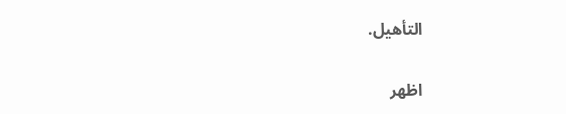التأهيل.

اظهر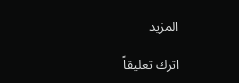المزيد

اترك تعليقاً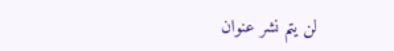لن يتم نشر عنوان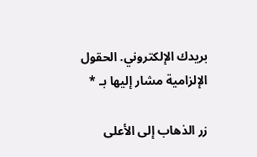بريدك الإلكتروني. الحقول الإلزامية مشار إليها بـ *

زر الذهاب إلى الأعلى